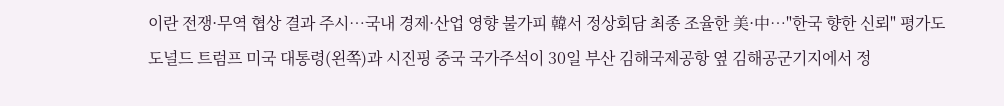이란 전쟁·무역 협상 결과 주시…국내 경제·산업 영향 불가피 韓서 정상회담 최종 조율한 美·中…"한국 향한 신뢰" 평가도
도널드 트럼프 미국 대통령(왼쪽)과 시진핑 중국 국가주석이 30일 부산 김해국제공항 옆 김해공군기지에서 정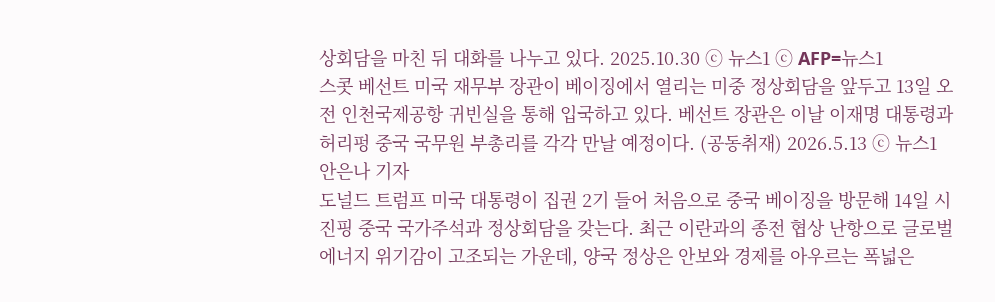상회담을 마친 뒤 대화를 나누고 있다. 2025.10.30 ⓒ 뉴스1 ⓒ AFP=뉴스1
스콧 베선트 미국 재무부 장관이 베이징에서 열리는 미중 정상회담을 앞두고 13일 오전 인천국제공항 귀빈실을 통해 입국하고 있다. 베선트 장관은 이날 이재명 대통령과 허리펑 중국 국무원 부총리를 각각 만날 예정이다. (공동취재) 2026.5.13 ⓒ 뉴스1 안은나 기자
도널드 트럼프 미국 대통령이 집권 2기 들어 처음으로 중국 베이징을 방문해 14일 시진핑 중국 국가주석과 정상회담을 갖는다. 최근 이란과의 종전 협상 난항으로 글로벌 에너지 위기감이 고조되는 가운데, 양국 정상은 안보와 경제를 아우르는 폭넓은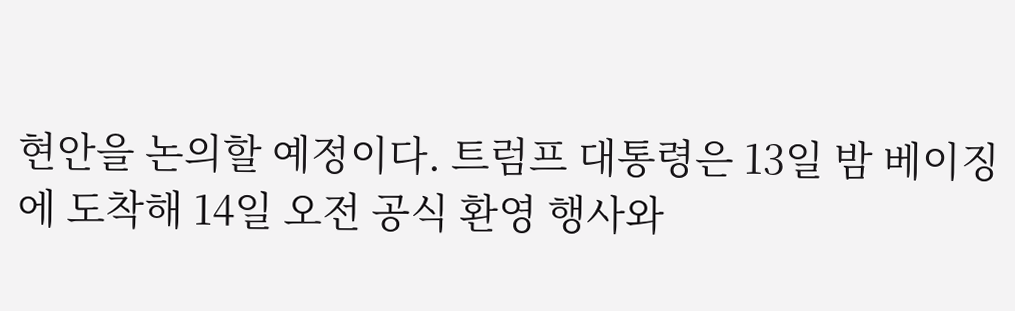현안을 논의할 예정이다. 트럼프 대통령은 13일 밤 베이징에 도착해 14일 오전 공식 환영 행사와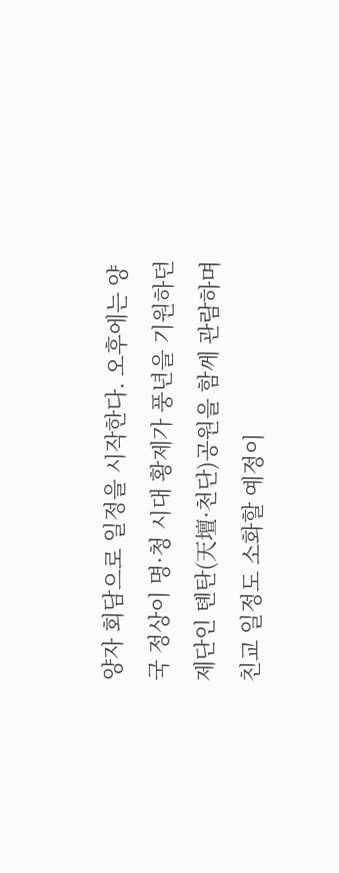양자 회담으로 일정을 시작한다. 오후에는 양국 정상이 명·청 시대 황제가 풍년을 기원하던 제단인 톈탄(天壇·천단)공원을 함께 관람하며 친교 일정도 소화할 예정이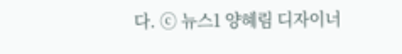다. ⓒ 뉴스1 양혜림 디자이너